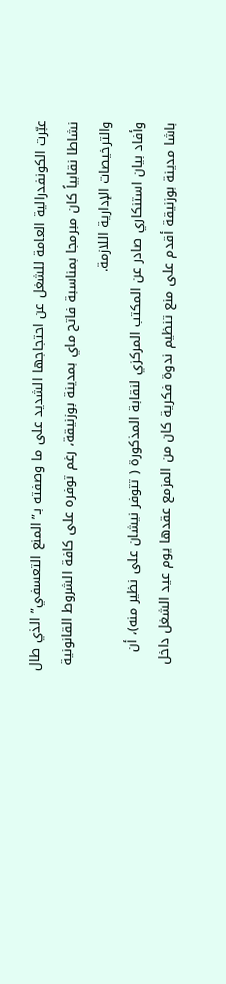عبّرت الكونفدرالية العامة للشغل عن احتجاجها الشديد على ما وصفته بـ”المنع التعسفي” الذي طال نشاطا نقابياً كان مبرمجا بمناسبة فاتح ماي بمدينة بوزنيقة، رغم توفره على كافة الشروط القانونية والترخيصات الإدارية اللازمة.
وأفاد بيان استنكاري صادر عن المكتب المركزي لنقابة المذكورة ( تتوفر نيشان على نظير منه)، أن باشا مدينة بوزنيقة أقدم على منع تنظيم ندوة فكرية كان من المزمع عقدها يوم عيد الشغل داخل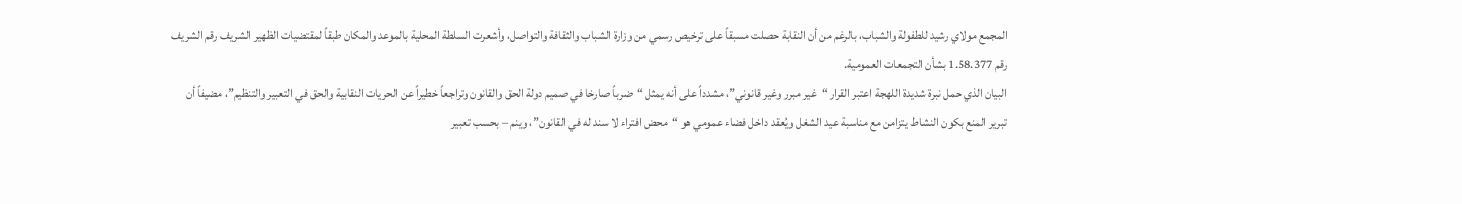المجمع مولاي رشيد للطفولة والشباب، بالرغم من أن النقابة حصلت مسبقاً على ترخيص رسمي من وزارة الشباب والثقافة والتواصل، وأشعرت السلطة المحلية بالموعد والمكان طبقاً لمقتضيات الظهير الشريف رقم الشريف رقم 1.58.377 بشأن التجمعات العمومية.
البيان الذي حمل نبرة شديدة اللهجة اعتبر القرار “غير مبرر وغير قانوني”، مشدداً على أنه يمثل “ضرباً صارخا في صميم دولة الحق والقانون وتراجعاً خطيراً عن الحريات النقابية والحق في التعبير والتنظيم”، مضيفاً أن تبرير المنع بكون النشاط يتزامن مع مناسبة عيد الشغل ويُعقد داخل فضاء عمومي هو “محض افتراء لا سند له في القانون”، وينم – بحسب تعبير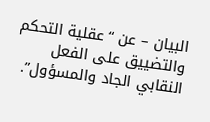البيان – عن “عقلية التحكم والتضييق على الفعل النقابي الجاد والمسؤول”.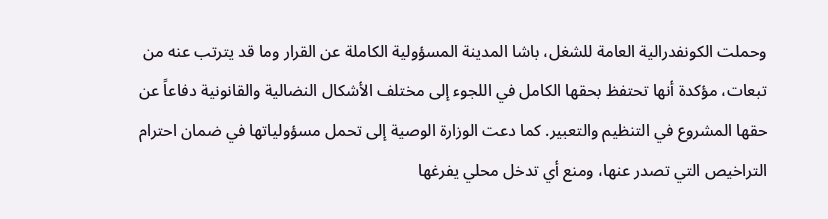وحملت الكونفدرالية العامة للشغل، باشا المدينة المسؤولية الكاملة عن القرار وما قد يترتب عنه من تبعات، مؤكدة أنها تحتفظ بحقها الكامل في اللجوء إلى مختلف الأشكال النضالية والقانونية دفاعاً عن حقها المشروع في التنظيم والتعبير. كما دعت الوزارة الوصية إلى تحمل مسؤولياتها في ضمان احترام التراخيص التي تصدر عنها، ومنع أي تدخل محلي يفرغها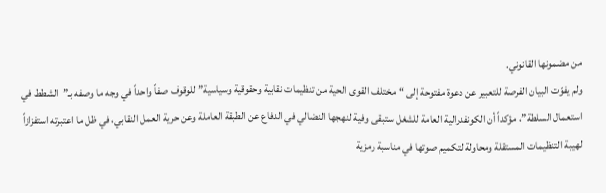من مضمونها القانوني.
ولم يفوّت البيان الفرصة للتعبير عن دعوة مفتوحة إلى “مختلف القوى الحية من تنظيمات نقابية وحقوقية وسياسية” للوقوف صفاً واحداً في وجه ما وصفه بـ”الشطط في استعمال السلطة”، مؤكداً أن الكونفدرالية العامة للشغل ستبقى وفية لنهجها النضالي في الدفاع عن الطبقة العاملة وعن حرية العمل النقابي، في ظل ما اعتبرته استفزازاً لهيبة التنظيمات المستقلة ومحاولة لتكميم صوتها في مناسبة رمزية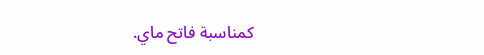كمناسبة فاتح ماي.